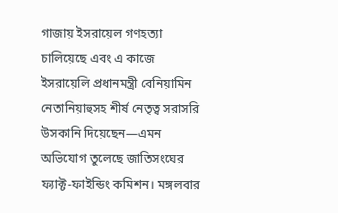গাজায় ইসরায়েল গণহত্যা চালিয়েছে এবং এ কাজে ইসরায়েলি প্রধানমন্ত্রী বেনিয়ামিন নেতানিয়াহুসহ শীর্ষ নেতৃত্ব সরাসরি উসকানি দিয়েছেন—এমন অভিযোগ তুলেছে জাতিসংঘের ফ্যাক্ট-ফাইন্ডিং কমিশন। মঙ্গলবার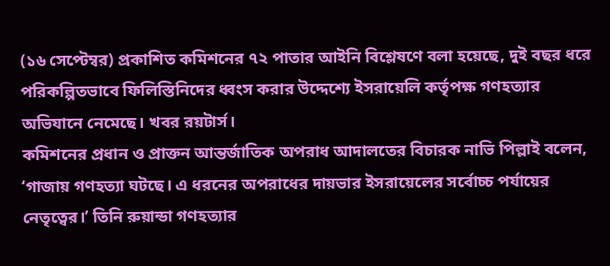(১৬ সেপ্টেম্বর) প্রকাশিত কমিশনের ৭২ পাতার আইনি বিশ্লেষণে বলা হয়েছে, দুই বছর ধরে পরিকল্পিতভাবে ফিলিস্তিনিদের ধ্বংস করার উদ্দেশ্যে ইসরায়েলি কর্তৃপক্ষ গণহত্যার অভিযানে নেমেছে। খবর রয়টার্স।
কমিশনের প্রধান ও প্রাক্তন আন্তর্জাতিক অপরাধ আদালতের বিচারক নাভি পিল্লাই বলেন, ‘গাজায় গণহত্যা ঘটছে। এ ধরনের অপরাধের দায়ভার ইসরায়েলের সর্বোচ্চ পর্যায়ের নেতৃত্বের।’ তিনি রুয়ান্ডা গণহত্যার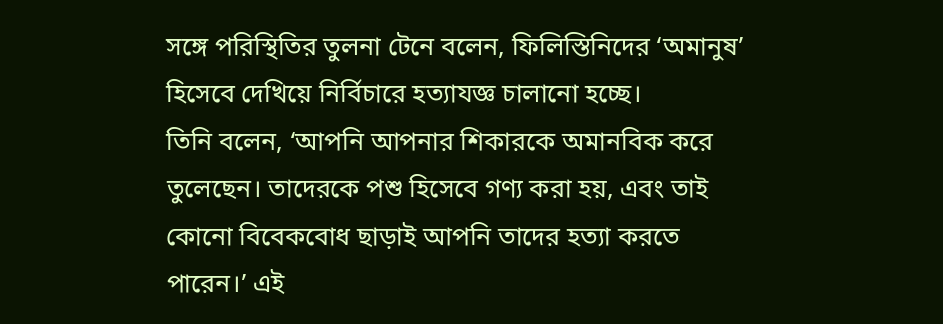সঙ্গে পরিস্থিতির তুলনা টেনে বলেন, ফিলিস্তিনিদের ‘অমানুষ’ হিসেবে দেখিয়ে নির্বিচারে হত্যাযজ্ঞ চালানো হচ্ছে।
তিনি বলেন, ‘আপনি আপনার শিকারকে অমানবিক করে তুলেছেন। তাদেরকে পশু হিসেবে গণ্য করা হয়, এবং তাই কোনো বিবেকবোধ ছাড়াই আপনি তাদের হত্যা করতে পারেন।’ এই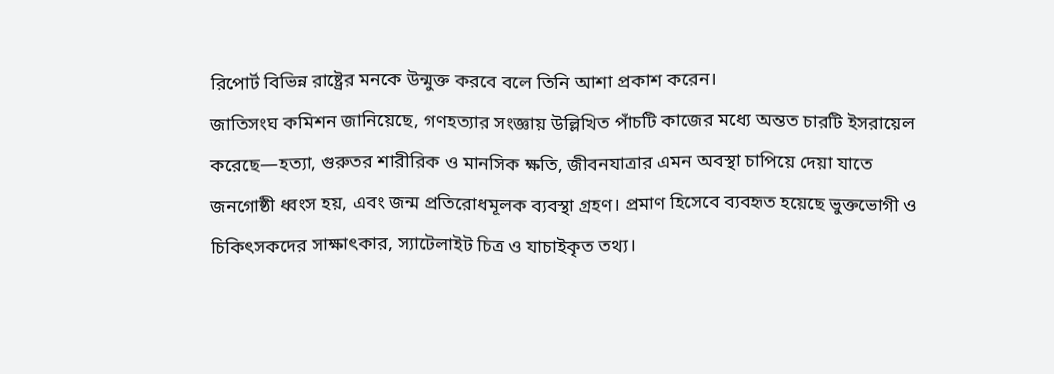রিপোর্ট বিভিন্ন রাষ্ট্রের মনকে উন্মুক্ত করবে বলে তিনি আশা প্রকাশ করেন।
জাতিসংঘ কমিশন জানিয়েছে, গণহত্যার সংজ্ঞায় উল্লিখিত পাঁচটি কাজের মধ্যে অন্তত চারটি ইসরায়েল করেছে—হত্যা, গুরুতর শারীরিক ও মানসিক ক্ষতি, জীবনযাত্রার এমন অবস্থা চাপিয়ে দেয়া যাতে জনগোষ্ঠী ধ্বংস হয়, এবং জন্ম প্রতিরোধমূলক ব্যবস্থা গ্রহণ। প্রমাণ হিসেবে ব্যবহৃত হয়েছে ভুক্তভোগী ও চিকিৎসকদের সাক্ষাৎকার, স্যাটেলাইট চিত্র ও যাচাইকৃত তথ্য।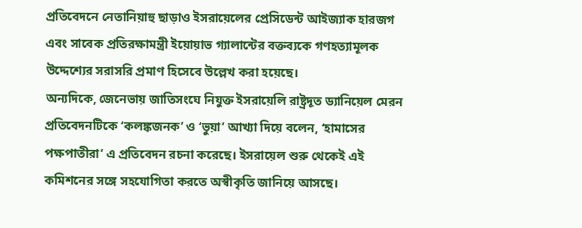প্রতিবেদনে নেতানিয়াহু ছাড়াও ইসরায়েলের প্রেসিডেন্ট আইজ্যাক হারজগ এবং সাবেক প্রতিরক্ষামন্ত্রী ইয়োয়াভ গ্যালান্টের বক্তব্যকে গণহত্যামূলক উদ্দেশ্যের সরাসরি প্রমাণ হিসেবে উল্লেখ করা হয়েছে।
অন্যদিকে, জেনেভায় জাতিসংঘে নিযুক্ত ইসরায়েলি রাষ্ট্রদূত ড্যানিয়েল মেরন প্রতিবেদনটিকে ‘কলঙ্কজনক’ ও ‘ভুয়া’ আখ্যা দিয়ে বলেন, ‘হামাসের পক্ষপাতীরা’ এ প্রতিবেদন রচনা করেছে। ইসরায়েল শুরু থেকেই এই কমিশনের সঙ্গে সহযোগিতা করতে অস্বীকৃতি জানিয়ে আসছে।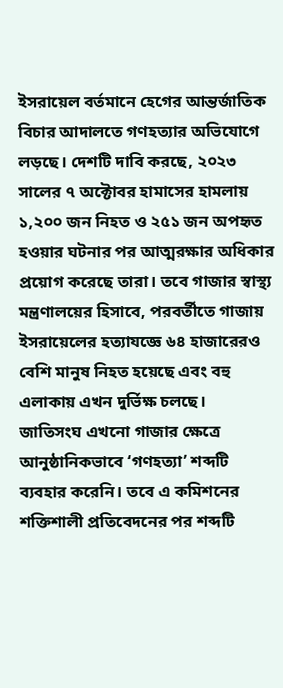ইসরায়েল বর্তমানে হেগের আন্তর্জাতিক বিচার আদালতে গণহত্যার অভিযোগে লড়ছে। দেশটি দাবি করছে, ২০২৩ সালের ৭ অক্টোবর হামাসের হামলায় ১,২০০ জন নিহত ও ২৫১ জন অপহৃত হওয়ার ঘটনার পর আত্মরক্ষার অধিকার প্রয়োগ করেছে তারা। তবে গাজার স্বাস্থ্য মন্ত্রণালয়ের হিসাবে, পরবর্তীতে গাজায় ইসরায়েলের হত্যাযজ্ঞে ৬৪ হাজারেরও বেশি মানুষ নিহত হয়েছে এবং বহু এলাকায় এখন দুর্ভিক্ষ চলছে।
জাতিসংঘ এখনো গাজার ক্ষেত্রে আনুষ্ঠানিকভাবে ‘গণহত্যা’ শব্দটি ব্যবহার করেনি। তবে এ কমিশনের শক্তিশালী প্রতিবেদনের পর শব্দটি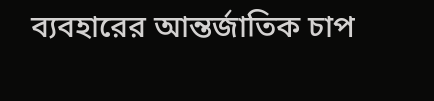ব্যবহারের আন্তর্জাতিক চাপ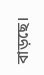বাড়ছে।